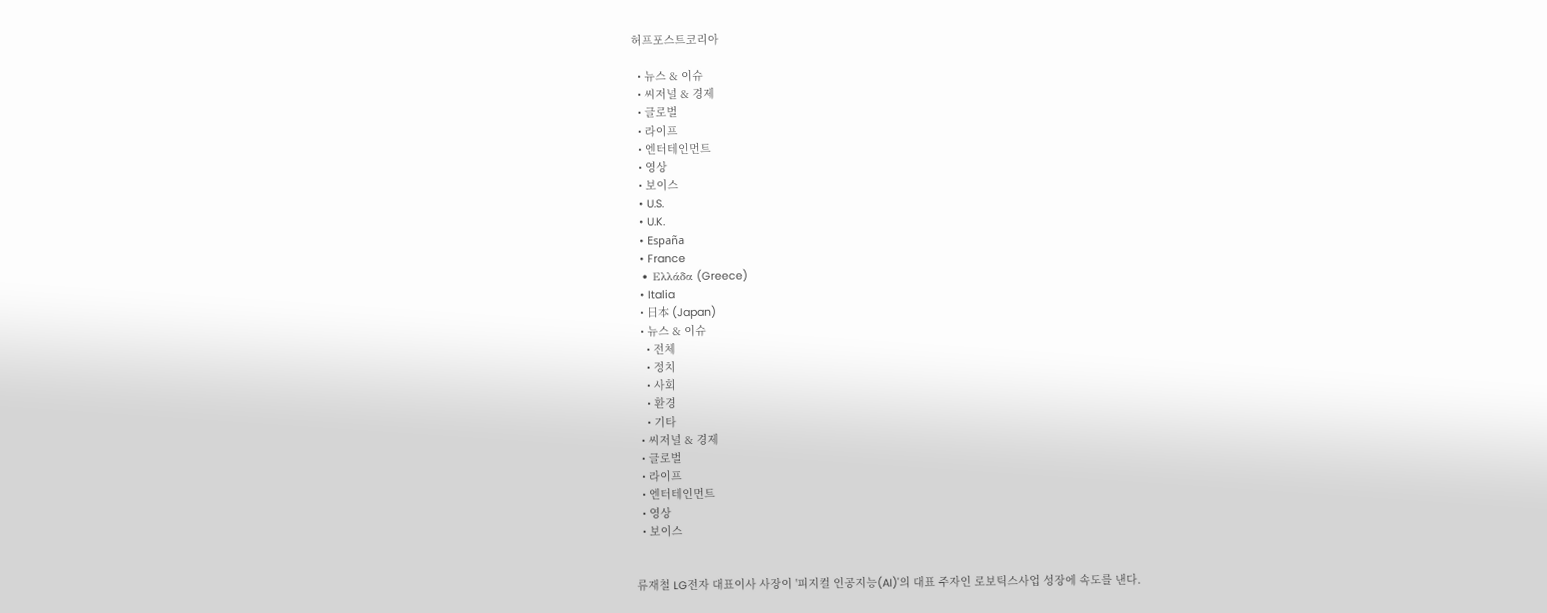허프포스트코리아

  • 뉴스 & 이슈
  • 씨저널 & 경제
  • 글로벌
  • 라이프
  • 엔터테인먼트
  • 영상
  • 보이스
  • U.S.
  • U.K.
  • España
  • France
  • Ελλάδα (Greece)
  • Italia
  • 日本 (Japan)
  • 뉴스 & 이슈
    • 전체
    • 정치
    • 사회
    • 환경
    • 기타
  • 씨저널 & 경제
  • 글로벌
  • 라이프
  • 엔터테인먼트
  • 영상
  • 보이스


류재철 LG전자 대표이사 사장이 '피지컬 인공지능(AI)'의 대표 주자인 로보틱스사업 성장에 속도를 낸다.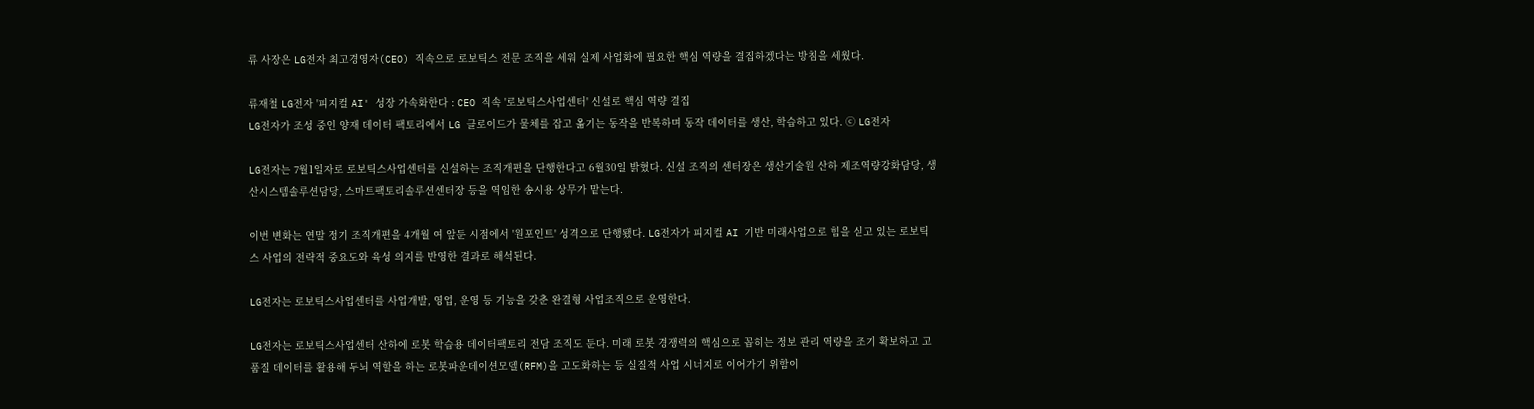류 사장은 LG전자 최고경영자(CEO) 직속으로 로보틱스 전문 조직을 세워 실제 사업화에 필요한 핵심 역량을 결집하겠다는 방침을 세웠다.

류재철 LG전자 '피지컬 AI' 성장 가속화한다 : CEO 직속 '로보틱스사업센터' 신설로 핵심 역량 결집
LG전자가 조성 중인 양재 데이터 팩토리에서 LG 클로이드가 물체를 잡고 옮기는 동작을 반복하며 동작 데이터를 생산, 학습하고 있다. ⓒ LG전자

LG전자는 7월1일자로 로보틱스사업센터를 신설하는 조직개편을 단행한다고 6월30일 밝혔다. 신설 조직의 센터장은 생산기술원 산하 제조역량강화담당, 생산시스템솔루션담당, 스마트팩토리솔루션센터장 등을 역임한 송시용 상무가 맡는다.

이번 변화는 연말 정기 조직개편을 4개월 여 앞둔 시점에서 '원포인트' 성격으로 단행됐다. LG전자가 피지컬 AI 기반 미래사업으로 힘을 싣고 있는 로보틱스 사업의 전략적 중요도와 육성 의지를 반영한 결과로 해석된다.

LG전자는 로보틱스사업센터를 사업개발, 영업, 운영 등 기능을 갖춘 완결형 사업조직으로 운영한다.

LG전자는 로보틱스사업센터 산하에 로봇 학습용 데이터팩토리 전담 조직도 둔다. 미래 로봇 경쟁력의 핵심으로 꼽히는 정보 관리 역량을 조기 확보하고 고품질 데이터를 활용해 두뇌 역할을 하는 로봇파운데이션모델(RFM)을 고도화하는 등 실질적 사업 시너지로 이어가기 위함이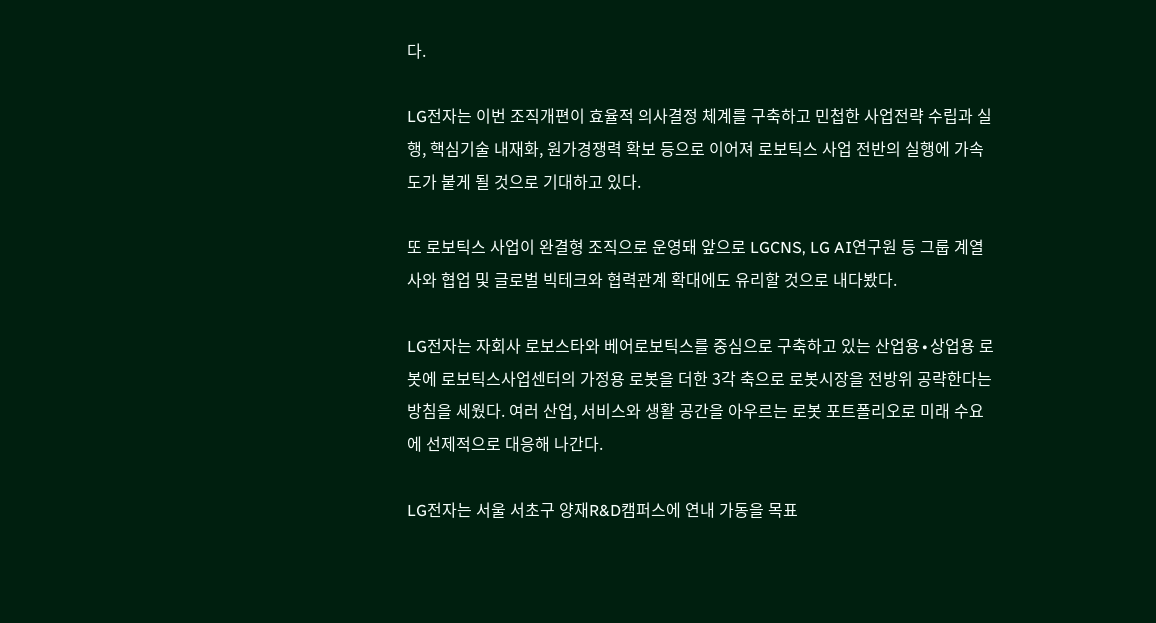다.

LG전자는 이번 조직개편이 효율적 의사결정 체계를 구축하고 민첩한 사업전략 수립과 실행, 핵심기술 내재화, 원가경쟁력 확보 등으로 이어져 로보틱스 사업 전반의 실행에 가속도가 붙게 될 것으로 기대하고 있다.

또 로보틱스 사업이 완결형 조직으로 운영돼 앞으로 LGCNS, LG AI연구원 등 그룹 계열사와 협업 및 글로벌 빅테크와 협력관계 확대에도 유리할 것으로 내다봤다.

LG전자는 자회사 로보스타와 베어로보틱스를 중심으로 구축하고 있는 산업용∙상업용 로봇에 로보틱스사업센터의 가정용 로봇을 더한 3각 축으로 로봇시장을 전방위 공략한다는 방침을 세웠다. 여러 산업, 서비스와 생활 공간을 아우르는 로봇 포트폴리오로 미래 수요에 선제적으로 대응해 나간다.

LG전자는 서울 서초구 양재R&D캠퍼스에 연내 가동을 목표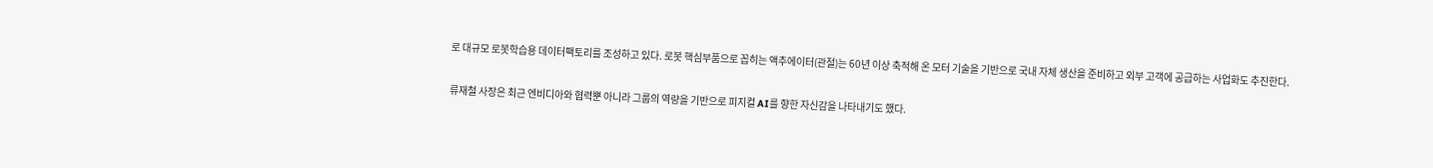로 대규모 로봇학습용 데이터팩토리를 조성하고 있다. 로봇 핵심부품으로 꼽히는 액추에이터(관절)는 60년 이상 축적해 온 모터 기술을 기반으로 국내 자체 생산을 준비하고 외부 고객에 공급하는 사업화도 추진한다.

류재철 사장은 최근 엔비디아와 협력뿐 아니라 그룹의 역량을 기반으로 피지컬 AI를 향한 자신감을 나타내기도 했다.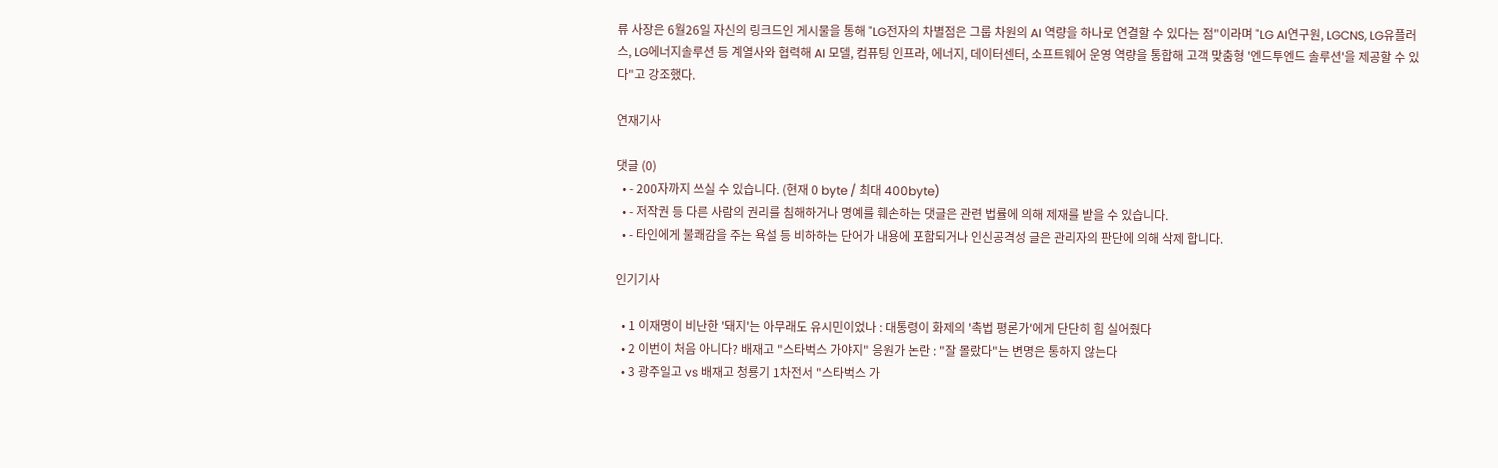류 사장은 6월26일 자신의 링크드인 게시물을 통해 "LG전자의 차별점은 그룹 차원의 AI 역량을 하나로 연결할 수 있다는 점"이라며 "LG AI연구원, LGCNS, LG유플러스, LG에너지솔루션 등 계열사와 협력해 AI 모델, 컴퓨팅 인프라, 에너지, 데이터센터, 소프트웨어 운영 역량을 통합해 고객 맞춤형 '엔드투엔드 솔루션'을 제공할 수 있다"고 강조했다.

연재기사

댓글 (0)
  • - 200자까지 쓰실 수 있습니다. (현재 0 byte / 최대 400byte)
  • - 저작권 등 다른 사람의 권리를 침해하거나 명예를 훼손하는 댓글은 관련 법률에 의해 제재를 받을 수 있습니다.
  • - 타인에게 불쾌감을 주는 욕설 등 비하하는 단어가 내용에 포함되거나 인신공격성 글은 관리자의 판단에 의해 삭제 합니다.

인기기사

  • 1 이재명이 비난한 '돼지'는 아무래도 유시민이었나 : 대통령이 화제의 '촉법 평론가'에게 단단히 힘 실어줬다
  • 2 이번이 처음 아니다? 배재고 "스타벅스 가야지" 응원가 논란 : "잘 몰랐다"는 변명은 통하지 않는다
  • 3 광주일고 vs 배재고 청룡기 1차전서 "스타벅스 가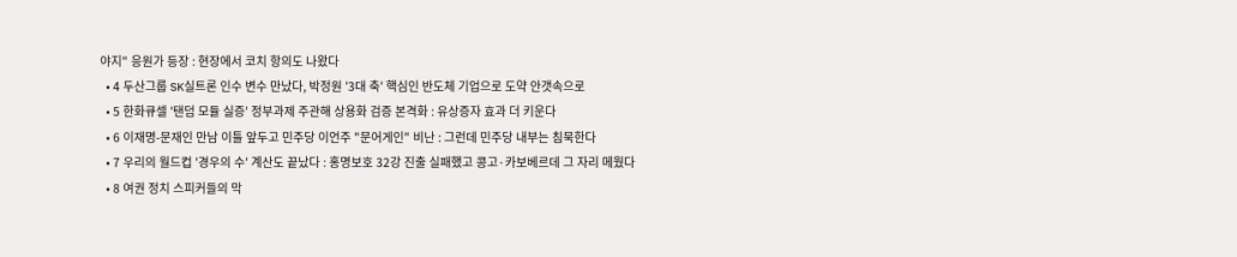야지" 응원가 등장 : 현장에서 코치 항의도 나왔다
  • 4 두산그룹 SK실트론 인수 변수 만났다, 박정원 '3대 축' 핵심인 반도체 기업으로 도약 안갯속으로
  • 5 한화큐셀 '탠덤 모듈 실증' 정부과제 주관해 상용화 검증 본격화 : 유상증자 효과 더 키운다
  • 6 이재명-문재인 만남 이틀 앞두고 민주당 이언주 "문어게인" 비난 : 그런데 민주당 내부는 침묵한다
  • 7 우리의 월드컵 '경우의 수' 계산도 끝났다 : 홍명보호 32강 진출 실패했고 콩고·카보베르데 그 자리 메웠다
  • 8 여권 정치 스피커들의 막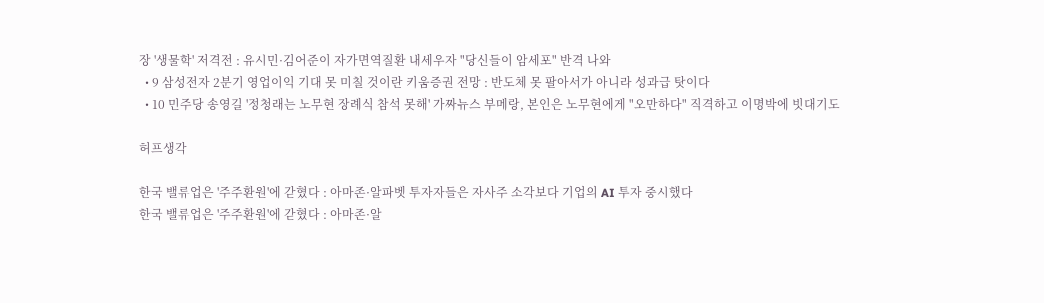장 '생물학' 저격전 : 유시민·김어준이 자가면역질환 내세우자 "당신들이 암세포" 반격 나와
  • 9 삼성전자 2분기 영업이익 기대 못 미칠 것이란 키움증권 전망 : 반도체 못 팔아서가 아니라 성과급 탓이다
  • 10 민주당 송영길 '정청래는 노무현 장례식 참석 못해' 가짜뉴스 부메랑, 본인은 노무현에게 "오만하다" 직격하고 이명박에 빗대기도

허프생각

한국 밸류업은 '주주환원'에 갇혔다 : 아마존·알파벳 투자자들은 자사주 소각보다 기업의 AI 투자 중시했다
한국 밸류업은 '주주환원'에 갇혔다 : 아마존·알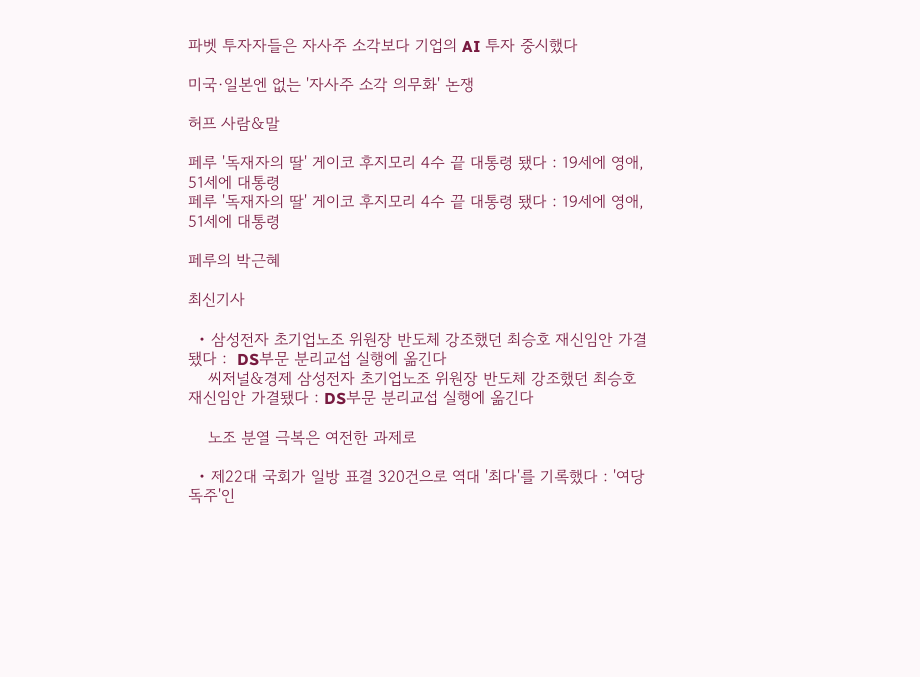파벳 투자자들은 자사주 소각보다 기업의 AI 투자 중시했다

미국·일본엔 없는 '자사주 소각 의무화' 논쟁

허프 사람&말

페루 '독재자의 딸' 게이코 후지모리 4수 끝 대통령 됐다 : 19세에 영애, 51세에 대통령
페루 '독재자의 딸' 게이코 후지모리 4수 끝 대통령 됐다 : 19세에 영애, 51세에 대통령

페루의 박근혜

최신기사

  • 삼성전자 초기업노조 위원장 반도체 강조했던 최승호 재신임안 가결됐다 :  DS부문 분리교섭 실행에 옮긴다
    씨저널&경제 삼성전자 초기업노조 위원장 반도체 강조했던 최승호 재신임안 가결됐다 : DS부문 분리교섭 실행에 옮긴다

    노조 분열 극복은 여전한 과제로

  • 제22대 국회가 일방 표결 320건으로 역대 '최다'를 기록했다 : '여당 독주'인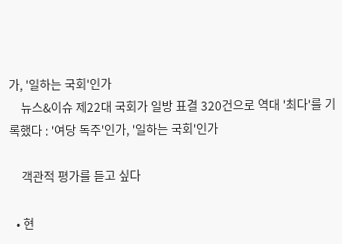가, '일하는 국회'인가
    뉴스&이슈 제22대 국회가 일방 표결 320건으로 역대 '최다'를 기록했다 : '여당 독주'인가, '일하는 국회'인가

    객관적 평가를 듣고 싶다

  • 현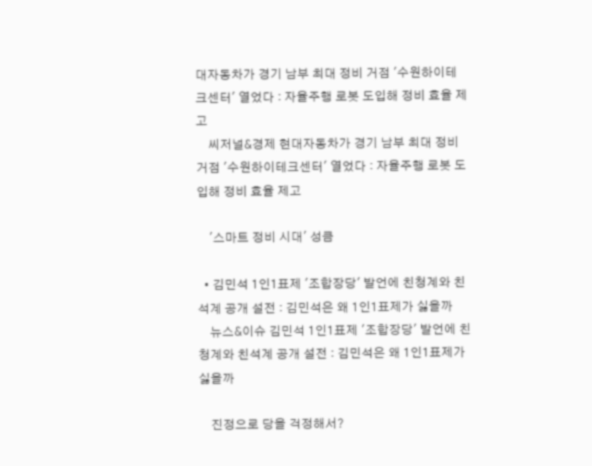대자동차가 경기 남부 최대 정비 거점 '수원하이테크센터' 열었다 : 자율주행 로봇 도입해 정비 효율 제고
    씨저널&경제 현대자동차가 경기 남부 최대 정비 거점 '수원하이테크센터' 열었다 : 자율주행 로봇 도입해 정비 효율 제고

    '스마트 정비 시대' 성큼

  • 김민석 1인1표제 '조합장당' 발언에 친청계와 친석계 공개 설전 : 김민석은 왜 1인1표제가 싫을까
    뉴스&이슈 김민석 1인1표제 '조합장당' 발언에 친청계와 친석계 공개 설전 : 김민석은 왜 1인1표제가 싫을까

    진정으로 당을 걱정해서?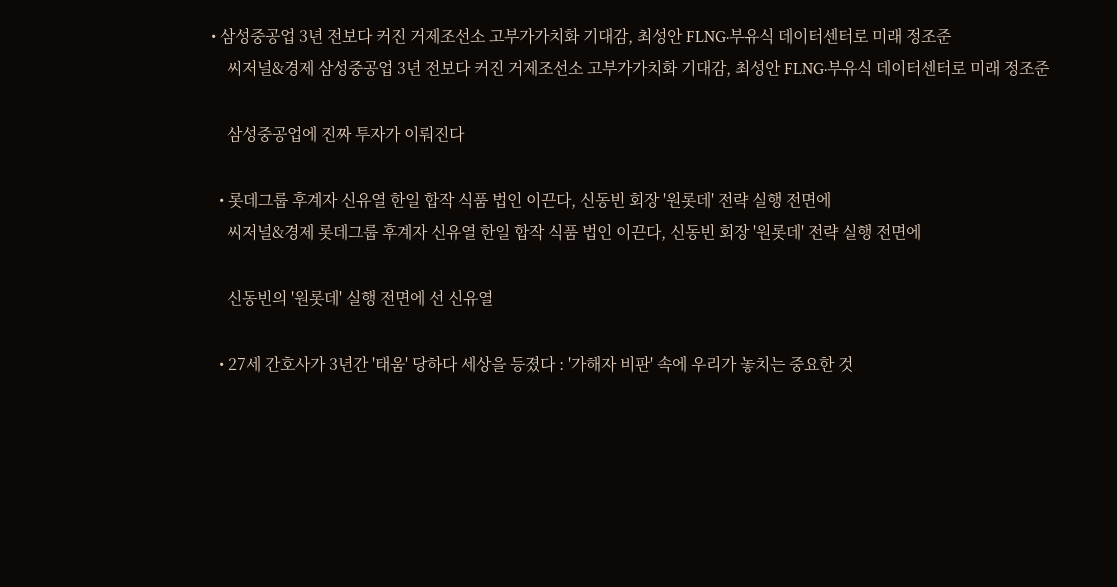• 삼성중공업 3년 전보다 커진 거제조선소 고부가가치화 기대감, 최성안 FLNG·부유식 데이터센터로 미래 정조준
    씨저널&경제 삼성중공업 3년 전보다 커진 거제조선소 고부가가치화 기대감, 최성안 FLNG·부유식 데이터센터로 미래 정조준

    삼성중공업에 진짜 투자가 이뤄진다

  • 롯데그룹 후계자 신유열 한일 합작 식품 법인 이끈다, 신동빈 회장 '원롯데' 전략 실행 전면에
    씨저널&경제 롯데그룹 후계자 신유열 한일 합작 식품 법인 이끈다, 신동빈 회장 '원롯데' 전략 실행 전면에

    신동빈의 '원롯데' 실행 전면에 선 신유열

  • 27세 간호사가 3년간 '태움' 당하다 세상을 등졌다 : '가해자 비판' 속에 우리가 놓치는 중요한 것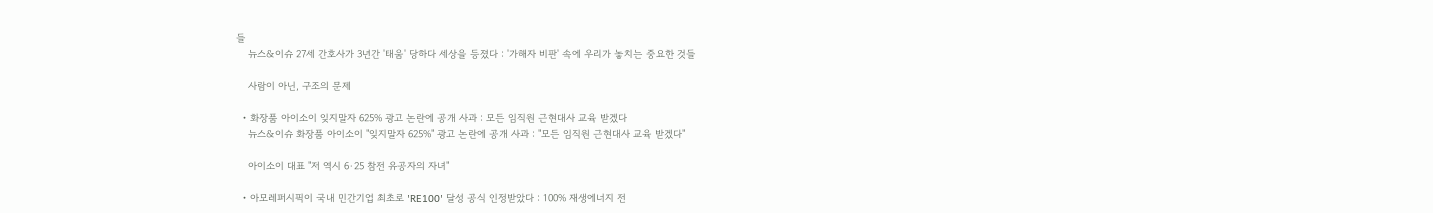들
    뉴스&이슈 27세 간호사가 3년간 '태움' 당하다 세상을 등졌다 : '가해자 비판' 속에 우리가 놓치는 중요한 것들

    사람이 아닌, 구조의 문제

  • 화장품 아이소이 잊지말자 625% 광고 논란에 공개 사과 : 모든 임직원 근현대사 교육 받겠다
    뉴스&이슈 화장품 아이소이 "잊지말자 625%" 광고 논란에 공개 사과 : "모든 임직원 근현대사 교육 받겠다"

    아이소이 대표 "저 역시 6·25 참전 유공자의 자녀"

  • 아모레퍼시픽이 국내 민간기업 최초로 'RE100' 달성 공식 인정받았다 : 100% 재생에너지 전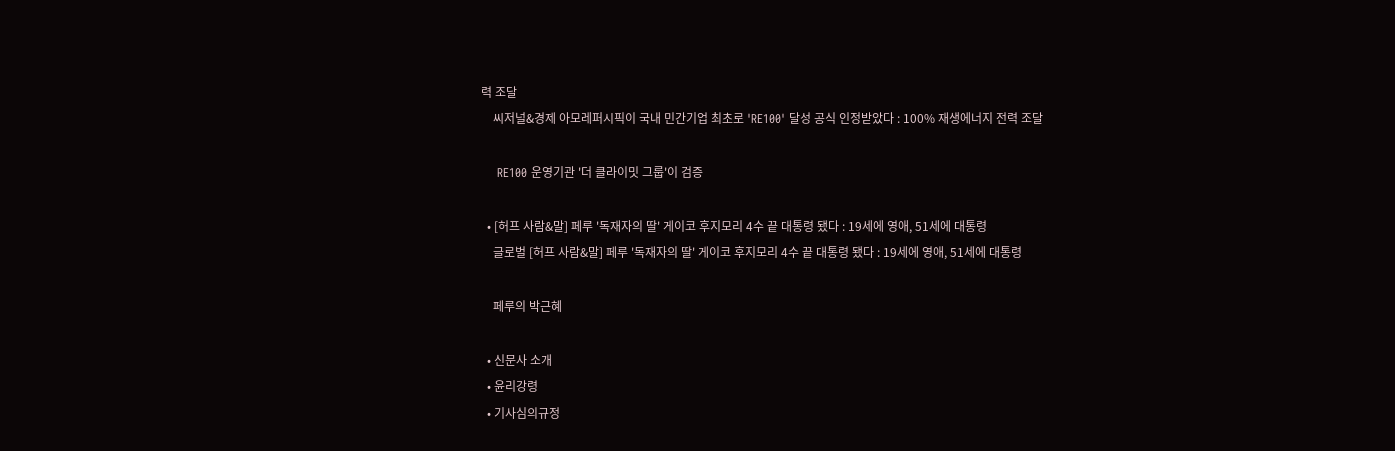력 조달
    씨저널&경제 아모레퍼시픽이 국내 민간기업 최초로 'RE100' 달성 공식 인정받았다 : 100% 재생에너지 전력 조달

    RE100 운영기관 '더 클라이밋 그룹'이 검증

  • [허프 사람&말] 페루 '독재자의 딸' 게이코 후지모리 4수 끝 대통령 됐다 : 19세에 영애, 51세에 대통령
    글로벌 [허프 사람&말] 페루 '독재자의 딸' 게이코 후지모리 4수 끝 대통령 됐다 : 19세에 영애, 51세에 대통령

    페루의 박근혜

  • 신문사 소개
  • 윤리강령
  • 기사심의규정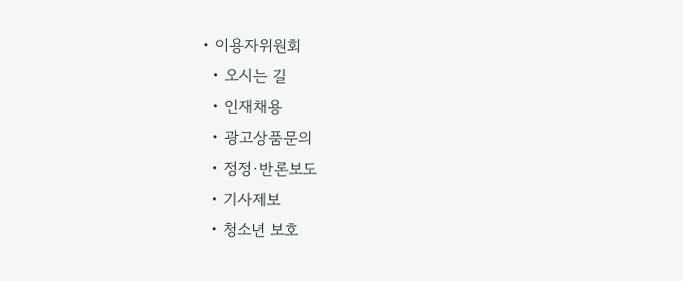• 이용자위원회
  • 오시는 길
  • 인재채용
  • 광고상품문의
  • 정정·반론보도
  • 기사제보
  • 청소년 보호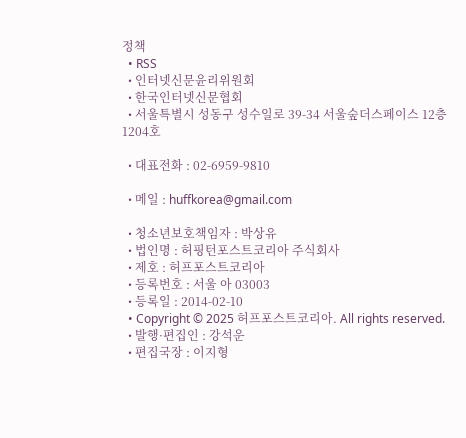정책
  • RSS
  • 인터넷신문윤리위원회
  • 한국인터넷신문협회
  • 서울특별시 성동구 성수일로 39-34 서울숲더스페이스 12층 1204호

  • 대표전화 : 02-6959-9810

  • 메일 : huffkorea@gmail.com

  • 청소년보호책임자 : 박상유
  • 법인명 : 허핑턴포스트코리아 주식회사
  • 제호 : 허프포스트코리아
  • 등록번호 : 서울 아 03003
  • 등록일 : 2014-02-10
  • Copyright © 2025 허프포스트코리아. All rights reserved.
  • 발행·편집인 : 강석운
  • 편집국장 : 이지형